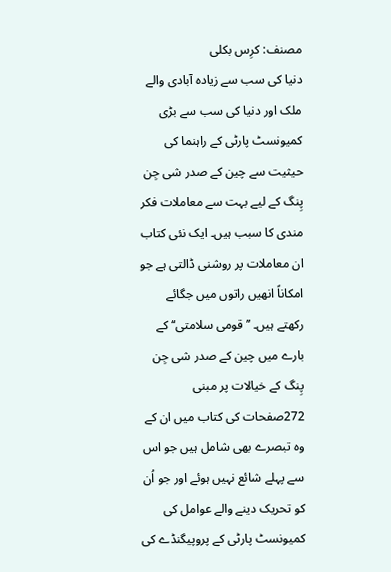مصنف: کرِس بکلی
دنیا کی سب سے زیادہ آبادی والے ملک اور دنیا کی سب سے بڑی کمیونسٹ پارٹی کے راہنما کی حیثیت سے چین کے صدر شی جِن پِنگ کے لیے بہت سے معاملات فکر مندی کا سبب ہیں۔ ایک نئی کتاب ان معاملات پر روشنی ڈالتی ہے جو امکاناً انھیں راتوں میں جگائے رکھتے ہیں۔ ’’قومی سلامتی‘‘ کے بارے میں چین کے صدر شی جِن پِنگ کے خیالات پر مبنی 272صفحات کی کتاب میں ان کے وہ تبصرے بھی شامل ہیں جو اس سے پہلے شائع نہیں ہوئے اور جو اُن کو تحریک دینے والے عوامل کی کمیونسٹ پارٹی کے پروپیگنڈے کی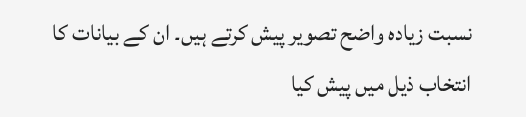نسبت زیادہ واضح تصویر پیش کرتے ہیں۔ ان کے بیانات کا انتخاب ذیل میں پیش کیا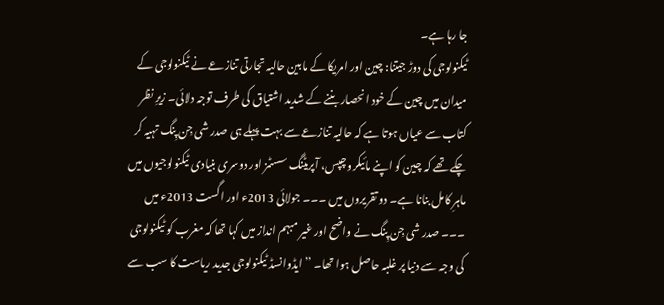جا رہا ہے۔
ٹیکنولوجی کی دوڑ جیتنا: چین اور امریکا کے مابین حالیہ تجارتی تنازعے نے ٹیکنولوجی کے میدان میں چین کے خود انحصار بننے کے شدید اشتیاق کی طرف توجہ دلائی۔ زیرِ نظر کتاب سے عیاں ہوتا ہے کہ حالیہ تنازعے سے بہت پہلے ہی صدر شی جِن پِنگ تہیہ کر چکے تھے کہ چین کو اپنے مائیکرو چپس، آپریٹنگ سسٹمز اور دوسری بنیادی ٹیکنولوجیوں میں ماہرِ کامل بنانا ہے۔ دو تقریروں میں ۔۔۔ جولائی 2013ء اور اگست 2013ء میں ۔۔۔ صدر شی جِن پِنگ نے واضح اور غیر مبہم انداز میں کہا تھا کہ مغرب کو ٹیکنولوجی کی وجہ سے دنیا پر غلبہ حاصل ہوا تھا۔ ’’ایڈوانسڈ ٹیکنولوجی جدید ریاست کا سب سے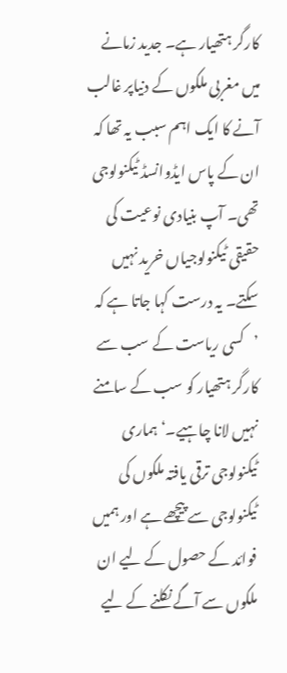کارگر ہتھیار ہے۔ جدید زمانے میں مغربی ملکوں کے دنیاپر غالب آنے کا ایک اہم سبب یہ تھا کہ ان کے پاس ایڈوانسڈ ٹیکنولوجی تھی۔ آپ بنیادی نوعیت کی حقیقی ٹیکنولوجیاں خرید نہیں سکتے۔ یہ درست کہا جاتا ہے کہ ’کسی ریاست کے سب سے کارگر ہتھیار کو سب کے سامنے نہیں لانا چاہیے۔‘ ہماری ٹیکنولوجی ترقی یافتہ ملکوں کی ٹیکنولوجی سے پیچھے ہے اور ہمیں فوائد کے حصول کے لیے ان ملکوں سے آگے نکلنے کے لیے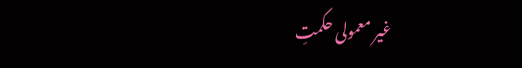غیر معمولی حکمتِ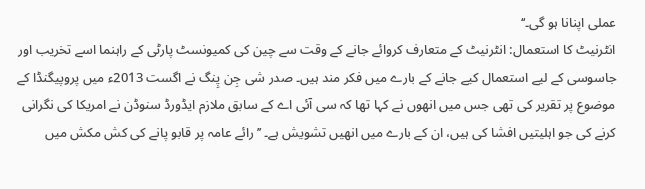عملی اپنانا ہو گی۔‘‘
انٹرنیٹ کا استعمال: انٹرنیٹ کے متعارف کروائے جانے کے وقت سے چین کی کمیونسٹ پارٹی کے راہنما اسے تخریب اور جاسوسی کے لیے استعمال کیے جانے کے بارے میں فکر مند ہیں۔ صدر شی جِن پِنگ نے اگست 2013ء میں پروپیگنڈا کے موضوع پر تقریر کی تھی جس میں انھوں نے کہا تھا کہ سی آئی اے کے سابق ملازم ایڈورڈ سنوڈن نے امریکا کی نگرانی کرنے کی جو اہلیتیں افشا کی ہیں، ان کے بارے میں انھیں تشویش ہے۔ ’’رائے عامہ پر قابو پانے کی کش مکش میں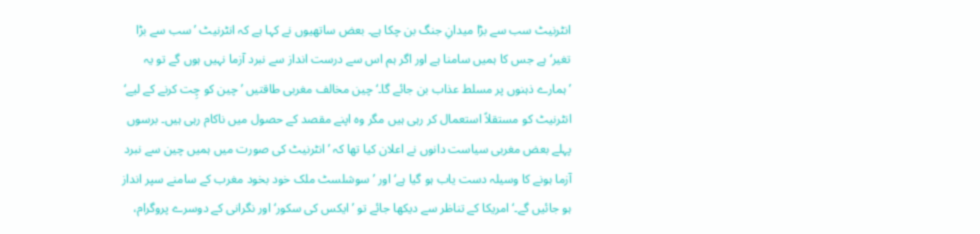انٹرنیٹ سب سے بڑا میدانِ جنگ بن چکا ہے۔ بعض ساتھیوں نے کہا ہے کہ انٹرنیٹ ’سب سے بڑا تغیر‘ ہے جس کا ہمیں سامنا ہے اور اگر ہم اس سے درست انداز سے نبرد آزما نہیں ہوں گے تو یہ ’ہمارے ذہنوں پر مسلط عذاب بن جائے گا۔‘ چین مخالف مغربی طاقتیں ’چین کو چِت کرنے کے لیے‘ انٹرنیٹ کو مستقلاً استعمال کر رہی ہیں مگر وہ اپنے مقصد کے حصول میں ناکام رہی ہیں۔ برسوں پہلے بعض مغربی سیاست دانوں نے اعلان کیا تھا کہ ’انٹرنیٹ کی صورت میں ہمیں چین سے نبرد آزما ہونے کا وسیلہ دست یاب ہو گیا ہے‘ اور ’سوشلسٹ ملک خود بخود مغرب کے سامنے سپر انداز ہو جائیں گے۔‘ امریکا کے تناظر سے دیکھا جائے تو ’ایکس کی سکور‘ اور نگرانی کے دوسرے پروگرام،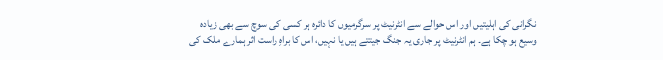نگرانی کی اہلیتیں اور اس حوالے سے انٹرنیٹ پر سرگرمیوں کا دائرہ ہر کسی کی سوچ سے بھی زیادہ وسیع ہو چکا ہے۔ ہم انٹرنیٹ پر جاری یہ جنگ جیتتے ہیں یا نہیں، اس کا براہِ راست اثر ہمارے ملک کی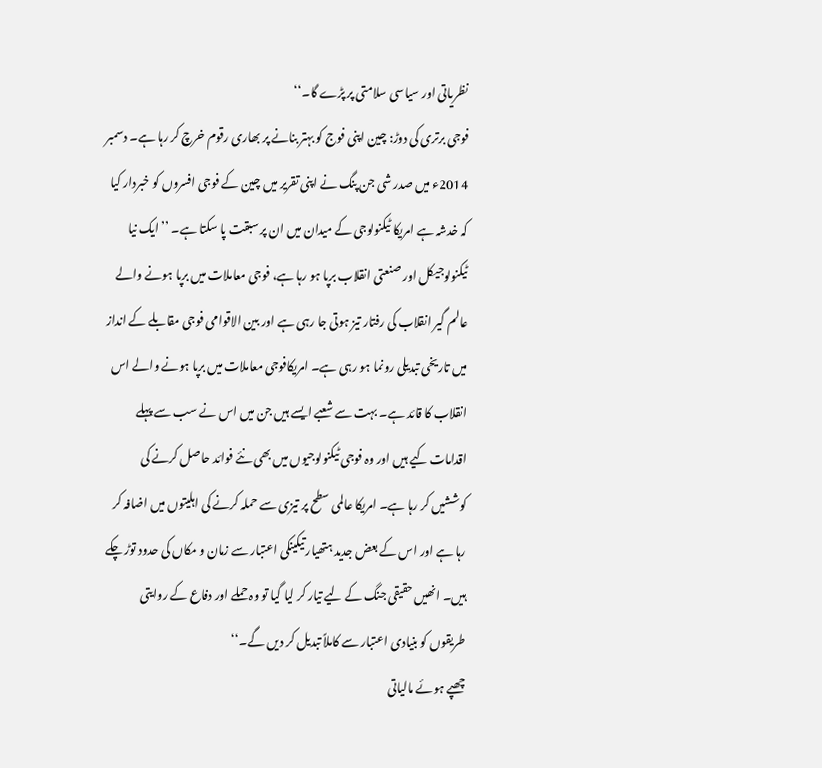نظریاتی اور سیاسی سلامتی پر پڑے گا۔‘‘
فوجی برتری کی دوڑ: چین اپنی فوج کو بہتر بنانے پر بھاری رقوم خرچ کر رہا ہے۔ دسمبر 2014ء میں صدر شی جن پنگ نے اپنی تقریر میں چین کے فوجی افسروں کو خبردار کیا کہ خدشہ ہے امریکا ٹیکنولوجی کے میدان میں ان پر سبقت پا سکتا ہے۔ ’’ایک نیا ٹیکنولوجیکل اور صنعتی انقلاب برپا ہو رہا ہے، فوجی معاملات میں برپا ہونے والے عالم گیر انقلاب کی رفتار تیز ہوتی جا رہی ہے اور بین الاقوامی فوجی مقابلے کے انداز میں تاریخی تبدیلی رونما ہو رہی ہے۔ امریکافوجی معاملات میں برپا ہونے والے اس انقلاب کا قائد ہے۔ بہت سے شعبے ایسے ہیں جن میں اس نے سب سے پہلے اقدامات کیے ہیں اور وہ فوجی ٹیکنولوجیوں میں بھی نئے فوائد حاصل کرنے کی کوششیں کر رہا ہے۔ امریکا عالمی سطح پر تیزی سے حملہ کرنے کی اہلیتوں میں اضافہ کر رہا ہے اور اس کے بعض جدید ہتھیار تیکینکی اعتبار سے زمان و مکاں کی حدود توڑ چکے ہیں۔ انھیں حقیقی جنگ کے لیے تیار کر لیا گیا تو وہ حملے اور دفاع کے روایتی طریقوں کو بنیادی اعتبار سے کاملاً تبدیل کر دیں گے۔‘‘
چھپے ہوئے مالیاتی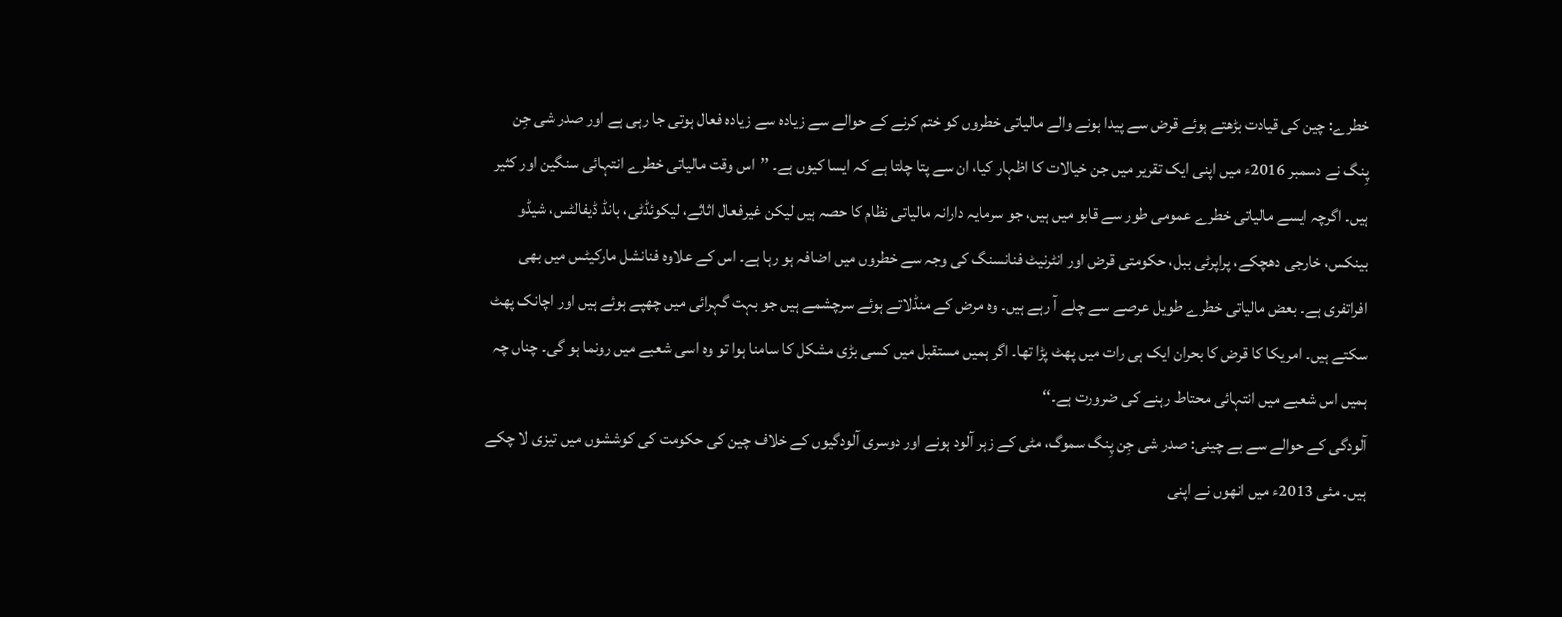خطرے: چین کی قیادت بڑھتے ہوئے قرض سے پیدا ہونے والے مالیاتی خطروں کو ختم کرنے کے حوالے سے زیادہ سے زیادہ فعال ہوتی جا رہی ہے اور صدر شی جِن پِنگ نے دسمبر 2016ء میں اپنی ایک تقریر میں جن خیالات کا اظہار کیا، ان سے پتا چلتا ہے کہ ایسا کیوں ہے۔ ’’اس وقت مالیاتی خطرے انتہائی سنگین اور کثیر ہیں۔ اگرچہ ایسے مالیاتی خطرے عمومی طور سے قابو میں ہیں، جو سرمایہ دارانہ مالیاتی نظام کا حصہ ہیں لیکن غیرفعال اثاثے، لیکوئڈٹی، بانڈ ڈیفالٹس، شیڈو بینکس، خارجی دھچکے، پراپرٹی ببل، حکومتی قرض اور انٹرنیٹ فنانسنگ کی وجہ سے خطروں میں اضافہ ہو رہا ہے۔ اس کے علاوہ فنانشل مارکیٹس میں بھی افراتفری ہے۔ بعض مالیاتی خطرے طویل عرصے سے چلے آ رہے ہیں۔ وہ مرض کے منڈلاتے ہوئے سرچشمے ہیں جو بہت گہرائی میں چھپے ہوئے ہیں اور اچانک پھٹ سکتے ہیں۔ امریکا کا قرض کا بحران ایک ہی رات میں پھٹ پڑا تھا۔ اگر ہمیں مستقبل میں کسی بڑی مشکل کا سامنا ہوا تو وہ اسی شعبے میں رونما ہو گی۔ چناں چہ ہمیں اس شعبے میں انتہائی محتاط رہنے کی ضرورت ہے۔‘‘
آلودگی کے حوالے سے بے چینی: صدر شی جِن پِنگ سموگ، مٹی کے زہر آلود ہونے اور دوسری آلودگیوں کے خلاف چین کی حکومت کی کوششوں میں تیزی لا چکے ہیں۔ مئی 2013ء میں انھوں نے اپنی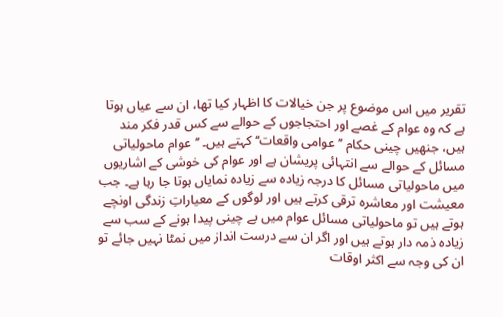تقریر میں اس موضوع پر جن خیالات کا اظہار کیا تھا، ان سے عیاں ہوتا ہے کہ وہ عوام کے غصے اور احتجاجوں کے حوالے سے کس قدر فکر مند ہیں، جنھیں چینی حکام ’’عوامی واقعات‘‘ کہتے ہیں۔ ’’عوام ماحولیاتی مسائل کے حوالے سے انتہائی پریشان ہے اور عوام کی خوشی کے اشاریوں میں ماحولیاتی مسائل کا درجہ زیادہ سے زیادہ نمایاں ہوتا جا رہا ہے۔ جب معیشت اور معاشرہ ترقی کرتے ہیں اور لوگوں کے معیاراتِ زندگی اونچے ہوتے ہیں تو ماحولیاتی مسائل عوام میں بے چینی پیدا ہونے کے سب سے زیادہ ذمہ دار ہوتے ہیں اور اگر ان سے درست انداز میں نمٹا نہیں جائے تو ان کی وجہ سے اکثر اوقات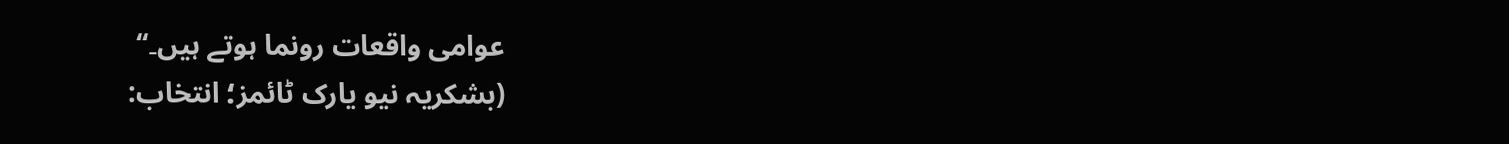عوامی واقعات رونما ہوتے ہیں۔‘‘
(بشکریہ نیو یارک ٹائمز؛ انتخاب: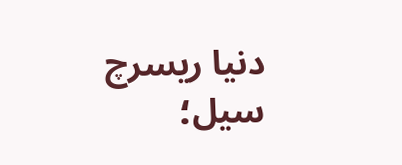دنیا ریسرچ سیل؛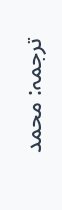ترجمہ: محمد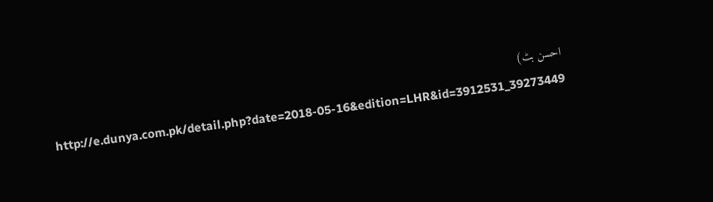احسن بٹ)
http://e.dunya.com.pk/detail.php?date=2018-05-16&edition=LHR&id=3912531_39273449